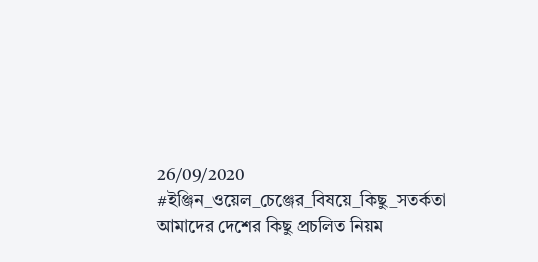26/09/2020
#ইঞ্জিন_ওয়েল_চেঞ্জের_বিষয়ে_কিছু_সতর্কতা
আমাদের দেশের কিছু প্রচলিত নিয়ম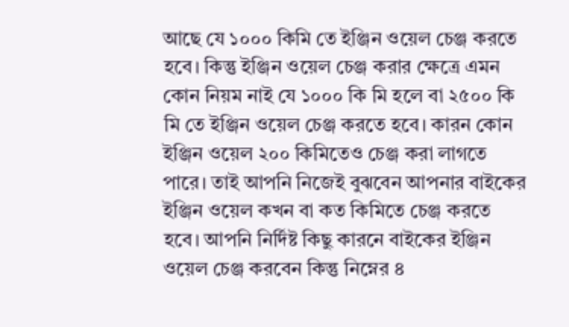আছে যে ১০০০ কিমি তে ইঞ্জিন ওয়েল চেঞ্জ করতে হবে। কিন্তু ইঞ্জিন ওয়েল চেঞ্জ করার ক্ষেত্রে এমন কোন নিয়ম নাই যে ১০০০ কি মি হলে বা ২৫০০ কি মি তে ইঞ্জিন ওয়েল চেঞ্জ করতে হবে। কারন কোন ইঞ্জিন ওয়েল ২০০ কিমিতেও চেঞ্জ করা লাগতে পারে। তাই আপনি নিজেই বুঝবেন আপনার বাইকের ইঞ্জিন ওয়েল কখন বা কত কিমিতে চেঞ্জ করতে হবে। আপনি নির্দিষ্ট কিছু কারনে বাইকের ইঞ্জিন ওয়েল চেঞ্জ করবেন কিন্তু নিম্নের ৪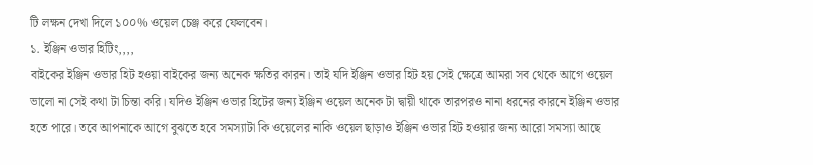টি লক্ষন দেখা দিলে ১০০% ওয়েল চেঞ্জ করে ফেলবেন।
১. ইঞ্জিন ওভার হিটিং,,,,
বাইকের ইঞ্জিন ওভার হিট হওয়া বাইকের জন্য অনেক ক্ষতির কারন। তাই যদি ইঞ্জিন ওভার হিট হয় সেই ক্ষেত্রে আমরা সব থেকে আগে ওয়েল ভালো না সেই কথা টা চিন্তা করি। যদিও ইঞ্জিন ওভার হিটের জন্য ইঞ্জিন ওয়েল অনেক টা দ্বায়ী থাকে তারপরও নানা ধরনের কারনে ইঞ্জিন ওভার হতে পারে। তবে আপনাকে আগে বুঝতে হবে সমস্যাটা কি ওয়েলের নাকি ওয়েল ছাড়াও ইঞ্জিন ওভার হিট হওয়ার জন্য আরো সমস্যা আছে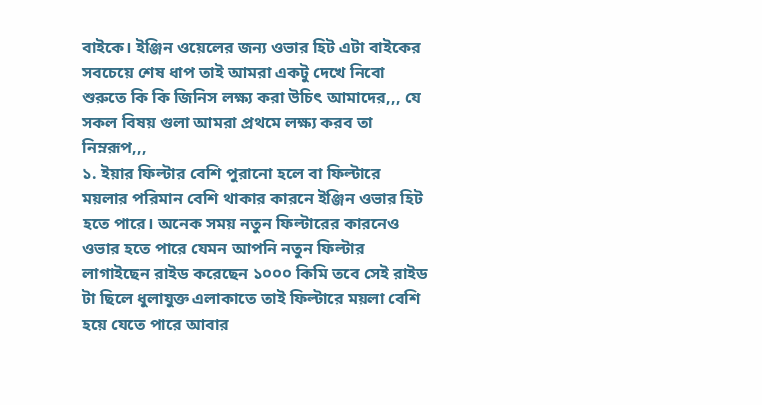বাইকে। ইঞ্জিন ওয়েলের জন্য ওভার হিট এটা বাইকের সবচেয়ে শেষ ধাপ তাই আমরা একটু দেখে নিবো শুরুতে কি কি জিনিস লক্ষ্য করা উচিৎ আমাদের,,, যে সকল বিষয় গুলা আমরা প্রথমে লক্ষ্য করব তা নিম্নরূপ,,,
১. ইয়ার ফিল্টার বেশি পুরানো হলে বা ফিল্টারে ময়লার পরিমান বেশি থাকার কারনে ইঞ্জিন ওভার হিট হতে পারে। অনেক সময় নতুন ফিল্টারের কারনেও ওভার হতে পারে যেমন আপনি নতুন ফিল্টার লাগাইছেন রাইড করেছেন ১০০০ কিমি তবে সেই রাইড টা ছিলে ধুলাযুক্ত এলাকাতে তাই ফিল্টারে ময়লা বেশি হয়ে যেতে পারে আবার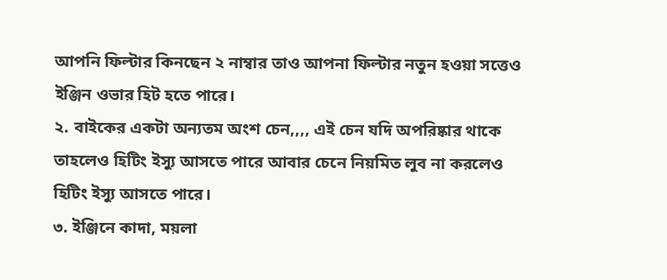আপনি ফিল্টার কিনছেন ২ নাম্বার তাও আপনা ফিল্টার নতুন হওয়া সত্তেও ইঞ্জিন ওভার হিট হতে পারে।
২. বাইকের একটা অন্যতম অংশ চেন,,,, এই চেন যদি অপরিষ্কার থাকে তাহলেও হিটিং ইস্যু আসতে পারে আবার চেনে নিয়মিত লুব না করলেও হিটিং ইস্যু আসতে পারে।
৩. ইঞ্জিনে কাদা, ময়লা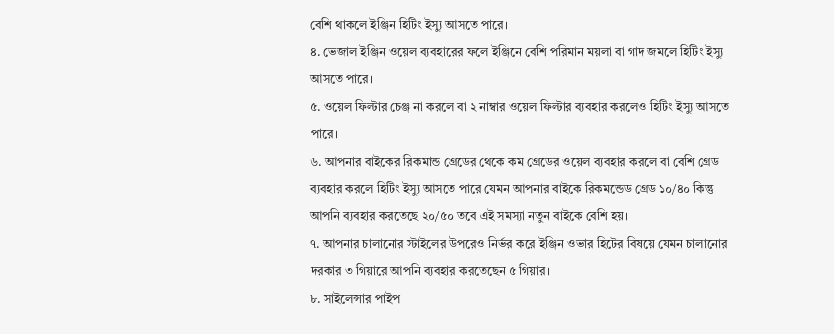বেশি থাকলে ইঞ্জিন হিটিং ইস্যু আসতে পারে।
৪. ভেজাল ইঞ্জিন ওয়েল ব্যবহারের ফলে ইঞ্জিনে বেশি পরিমান ময়লা বা গাদ জমলে হিটিং ইস্যু আসতে পারে।
৫. ওয়েল ফিল্টার চেঞ্জ না করলে বা ২ নাম্বার ওয়েল ফিল্টার ব্যবহার করলেও হিটিং ইস্যু আসতে পারে।
৬. আপনার বাইকের রিকমান্ড গ্রেডের থেকে কম গ্রেডের ওয়েল ব্যবহার করলে বা বেশি গ্রেড ব্যবহার করলে হিটিং ইস্যু আসতে পারে যেমন আপনার বাইকে রিকমন্ডেড গ্রেড ১০/৪০ কিন্তু আপনি ব্যবহার করতেছে ২০/৫০ তবে এই সমস্যা নতুন বাইকে বেশি হয়।
৭. আপনার চালানোর স্টাইলের উপরেও নির্ভর করে ইঞ্জিন ওভার হিটের বিষয়ে যেমন চালানোর দরকার ৩ গিয়ারে আপনি ব্যবহার করতেছেন ৫ গিয়ার।
৮. সাইলেন্সার পাইপ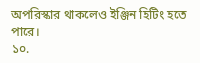অপরিস্কার থাকলেও ইঞ্জিন হিটিং হতে পারে।
১০.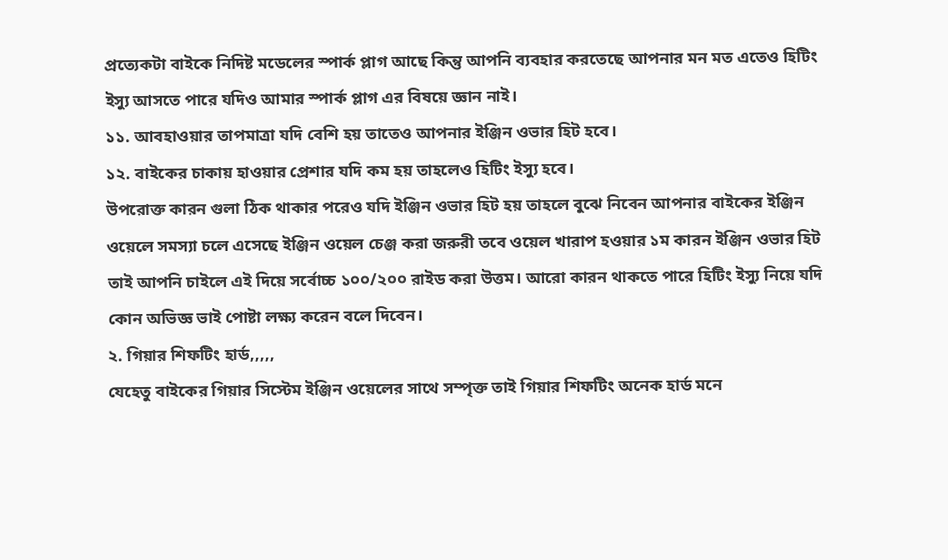প্রত্যেকটা বাইকে নিদিষ্ট মডেলের স্পার্ক প্লাগ আছে কিন্তু আপনি ব্যবহার করতেছে আপনার মন মত এতেও হিটিং ইস্যু আসতে পারে যদিও আমার স্পার্ক প্লাগ এর বিষয়ে জ্ঞান নাই।
১১. আবহাওয়ার তাপমাত্রা যদি বেশি হয় তাতেও আপনার ইঞ্জিন ওভার হিট হবে।
১২. বাইকের চাকায় হাওয়ার প্রেশার যদি কম হয় তাহলেও হিটিং ইস্যু হবে।
উপরোক্ত কারন গুলা ঠিক থাকার পরেও যদি ইঞ্জিন ওভার হিট হয় তাহলে বুঝে নিবেন আপনার বাইকের ইঞ্জিন ওয়েলে সমস্যা চলে এসেছে ইঞ্জিন ওয়েল চেঞ্জ করা জরুরী তবে ওয়েল খারাপ হওয়ার ১ম কারন ইঞ্জিন ওভার হিট তাই আপনি চাইলে এই দিয়ে সর্বোচ্চ ১০০/২০০ রাইড করা উত্তম। আরো কারন থাকতে পারে হিটিং ইস্যু নিয়ে যদি কোন অভিজ্ঞ ভাই পোষ্টা লক্ষ্য করেন বলে দিবেন।
২. গিয়ার শিফটিং হার্ড,,,,,
যেহেতু বাইকের গিয়ার সিস্টেম ইঞ্জিন ওয়েলের সাথে সম্পৃক্ত তাই গিয়ার শিফটিং অনেক হার্ড মনে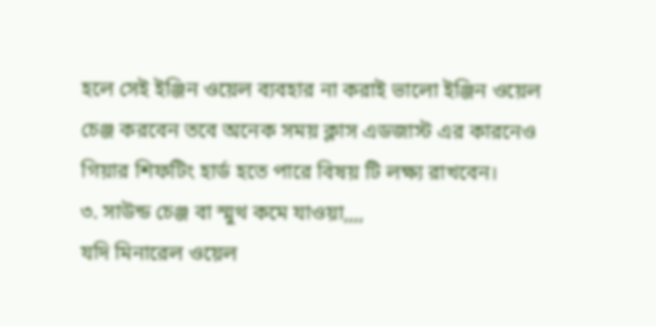হলে সেই ইঞ্জিন ওয়েল ব্যবহার না করাই ভালো ইঞ্জিন ওয়েল চেঞ্জ করবেন তবে অনেক সময় ক্লাস এডজাস্ট এর কারনেও গিয়ার শিফটিং হার্ড হতে পারে বিষয় টি লক্ষ্য রাখবেন।
৩. সাউন্ড চেঞ্জ বা স্মুথ কমে যাওয়া,,,,
যদি মিনারেল ওয়েল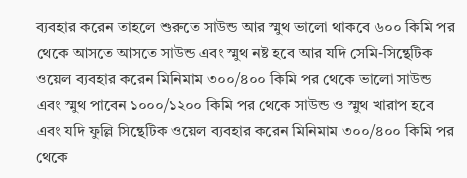ব্যবহার করেন তাহলে শুরুতে সাউন্ড আর স্মুথ ভালো থাকবে ৬০০ কিমি পর থেকে আসতে আসতে সাউন্ড এবং স্মুথ নষ্ট হবে আর যদি সেমি-সিন্থেটিক ওয়েল ব্যবহার করেন মিনিমাম ৩০০/৪০০ কিমি পর থেকে ভালো সাউন্ড এবং স্মুথ পাবেন ১০০০/১২০০ কিমি পর থেকে সাউন্ড ও স্মুথ খারাপ হবে এবং যদি ফুল্লি সিন্থেটিক ওয়েল ব্যবহার করেন মিনিমাম ৩০০/৪০০ কিমি পর থেকে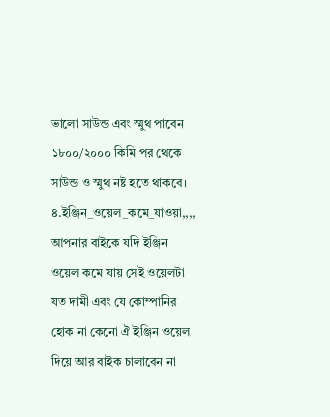ভালো সাউন্ড এবং স্মুথ পাবেন ১৮০০/২০০০ কিমি পর থেকে সাউন্ড ও স্মুথ নষ্ট হতে থাকবে।
৪.ইঞ্জিন_ওয়েল_কমে_যাওয়া,,,,
আপনার বাইকে যদি ইঞ্জিন ওয়েল কমে যায় সেই ওয়েলটা যত দামী এবং যে কোম্পানির হোক না কেনো ঐ ইঞ্জিন ওয়েল দিয়ে আর বাইক চালাবেন না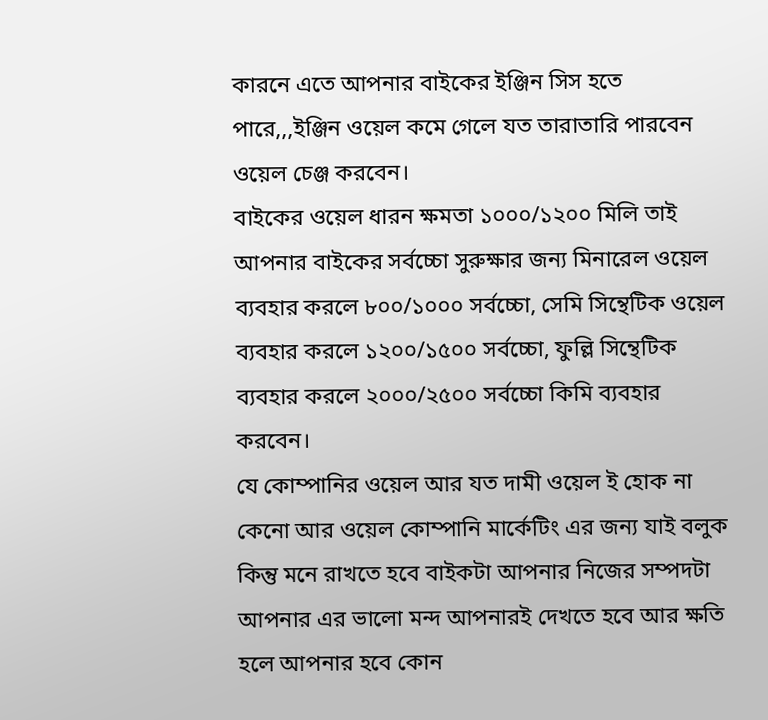কারনে এতে আপনার বাইকের ইঞ্জিন সিস হতে পারে,,,ইঞ্জিন ওয়েল কমে গেলে যত তারাতারি পারবেন ওয়েল চেঞ্জ করবেন।
বাইকের ওয়েল ধারন ক্ষমতা ১০০০/১২০০ মিলি তাই আপনার বাইকের সর্বচ্চো সুরুক্ষার জন্য মিনারেল ওয়েল ব্যবহার করলে ৮০০/১০০০ সর্বচ্চো, সেমি সিন্থেটিক ওয়েল ব্যবহার করলে ১২০০/১৫০০ সর্বচ্চো, ফুল্লি সিন্থেটিক ব্যবহার করলে ২০০০/২৫০০ সর্বচ্চো কিমি ব্যবহার করবেন।
যে কোম্পানির ওয়েল আর যত দামী ওয়েল ই হোক না কেনো আর ওয়েল কোম্পানি মার্কেটিং এর জন্য যাই বলুক কিন্তু মনে রাখতে হবে বাইকটা আপনার নিজের সম্পদটা আপনার এর ভালো মন্দ আপনারই দেখতে হবে আর ক্ষতি হলে আপনার হবে কোন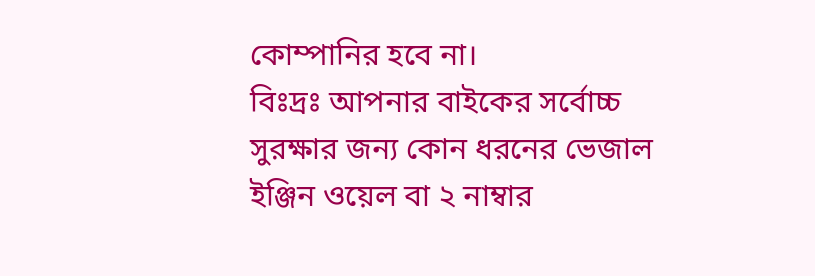কোম্পানির হবে না।
বিঃদ্রঃ আপনার বাইকের সর্বোচ্চ সুরক্ষার জন্য কোন ধরনের ভেজাল ইঞ্জিন ওয়েল বা ২ নাম্বার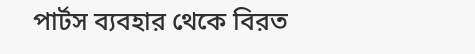পার্টস ব্যবহার থেকে বিরত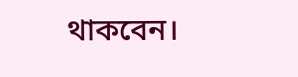থাকবেন।